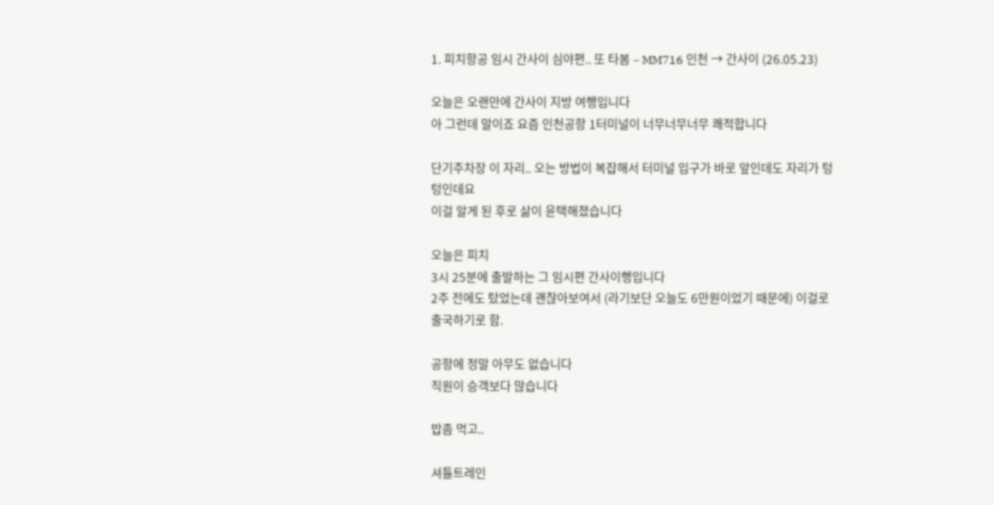1. 피치항공 임시 간사이 심야편.. 또 타봄 – MM716 인천 → 간사이 (26.05.23)

오늘은 오랜만에 간사이 지방 여행입니다
아 그런데 말이죠 요즘 인천공항 1터미널이 너무너무너무 쾌적합니다

단기주차장 이 자리.. 오는 방법이 복잡해서 터미널 입구가 바로 앞인데도 자리가 텅텅인데요
이걸 알게 된 후로 삶이 윤택해졌습니다

오늘은 피치
3시 25분에 출발하는 그 임시편 간사이행입니다
2주 전에도 탔었는데 괜찮아보여서 (라기보단 오늘도 6만원이었기 때문에) 이걸로 출국하기로 함.

공항에 정말 아무도 없습니다
직원이 승객보다 많습니다

밥좀 먹고..

셔틀트레인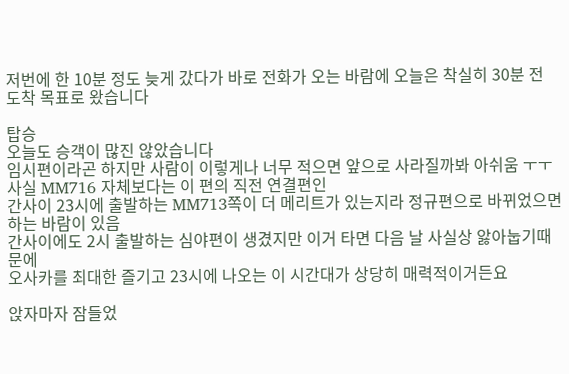저번에 한 10분 정도 늦게 갔다가 바로 전화가 오는 바람에 오늘은 착실히 30분 전 도착 목표로 왔습니다

탑승
오늘도 승객이 많진 않았습니다
임시편이라곤 하지만 사람이 이렇게나 너무 적으면 앞으로 사라질까봐 아쉬움 ㅜㅜ
사실 MM716 자체보다는 이 편의 직전 연결편인
간사이 23시에 출발하는 MM713쪽이 더 메리트가 있는지라 정규편으로 바뀌었으면 하는 바람이 있음
간사이에도 2시 출발하는 심야편이 생겼지만 이거 타면 다음 날 사실상 앓아눕기때문에
오사카를 최대한 즐기고 23시에 나오는 이 시간대가 상당히 매력적이거든요

앉자마자 잠들었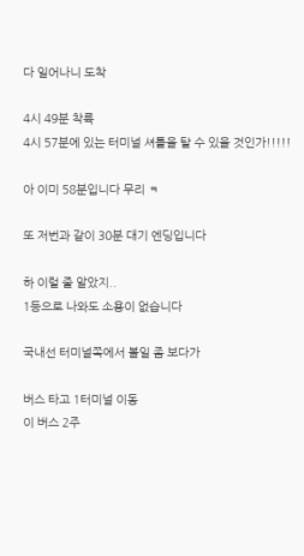다 일어나니 도착

4시 49분 착륙
4시 57분에 있는 터미널 셔틀을 탈 수 있을 것인가!!!!!

아 이미 58분입니다 무리 ㅋ

또 저번과 같이 30분 대기 엔딩입니다

하 이럴 줄 알았지..
1등으로 나와도 소용이 없습니다

국내선 터미널쪽에서 볼일 좀 보다가

버스 타고 1터미널 이동
이 버스 2주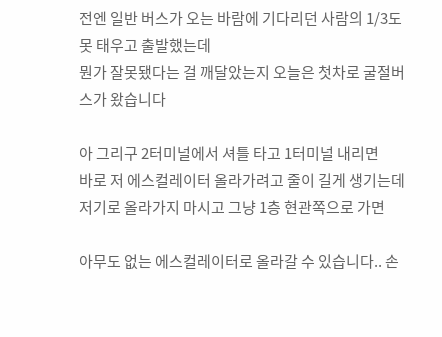전엔 일반 버스가 오는 바람에 기다리던 사람의 1/3도 못 태우고 출발했는데
뭔가 잘못됐다는 걸 깨달았는지 오늘은 첫차로 굴절버스가 왔습니다

아 그리구 2터미널에서 셔틀 타고 1터미널 내리면
바로 저 에스컬레이터 올라가려고 줄이 길게 생기는데
저기로 올라가지 마시고 그냥 1층 현관쪽으로 가면

아무도 없는 에스컬레이터로 올라갈 수 있습니다.. 손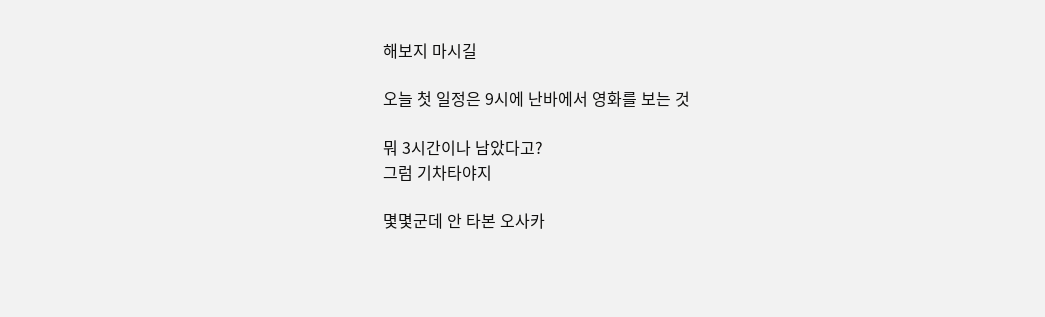해보지 마시길

오늘 첫 일정은 9시에 난바에서 영화를 보는 것

뭐 3시간이나 남았다고?
그럼 기차타야지

몇몇군데 안 타본 오사카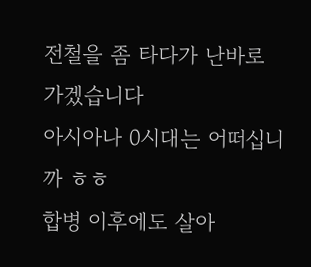전철을 좀 타다가 난바로 가겠습니다
아시아나 0시대는 어떠십니까 ㅎㅎ
합병 이후에도 살아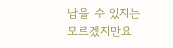남을 수 있지는 모르겠지만요